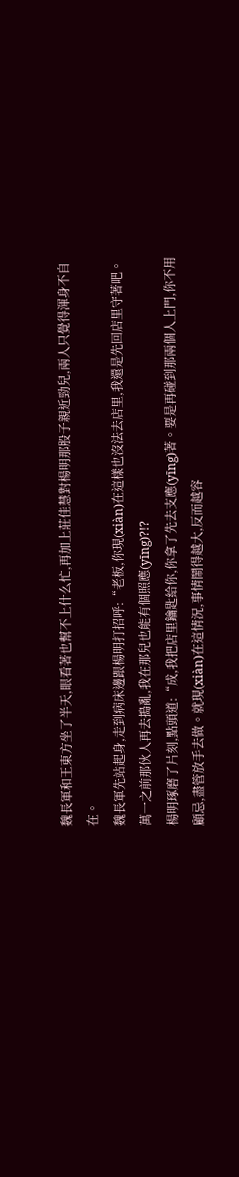魏長軍和王東方坐了半天,眼看著也幫不上什么忙,再加上莊佳慧對楊明那股子親近勁兒,兩人只覺得渾身不自在。
魏長軍先站起身,走到病床邊跟楊明打招呼:“老板,你現(xiàn)在這樣也沒法去店里,我還是先回店里守著吧。萬一之前那伙人再去搗亂,我在那兒也能有個照應(yīng)?!?
楊明琢磨了片刻,點頭道:“成,我把店里鑰匙給你,你拿了先去支應(yīng)著。要是再碰到那兩個人上門,你不用顧忌,盡管放手去做。就現(xiàn)在這情況,事情鬧得越大,反而越容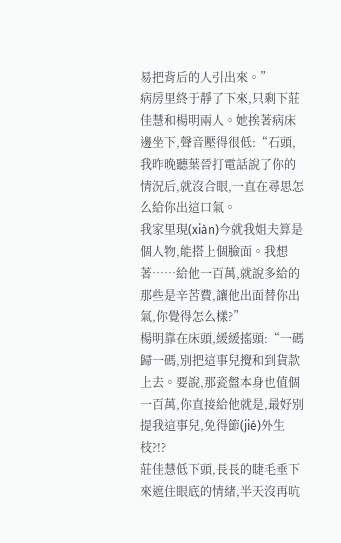易把背后的人引出來。”
病房里終于靜了下來,只剩下莊佳慧和楊明兩人。她挨著病床邊坐下,聲音壓得很低:“石頭,我昨晚聽葉晉打電話說了你的情況后,就沒合眼,一直在尋思怎么給你出這口氣。
我家里現(xiàn)今就我姐夫算是個人物,能搭上個臉面。我想著……給他一百萬,就說多給的那些是辛苦費,讓他出面替你出氣,你覺得怎么樣?”
楊明靠在床頭,緩緩搖頭:“一碼歸一碼,別把這事兒攪和到貨款上去。要說,那瓷盤本身也值個一百萬,你直接給他就是,最好別提我這事兒,免得節(jié)外生枝?!?
莊佳慧低下頭,長長的睫毛垂下來遮住眼底的情緒,半天沒再吭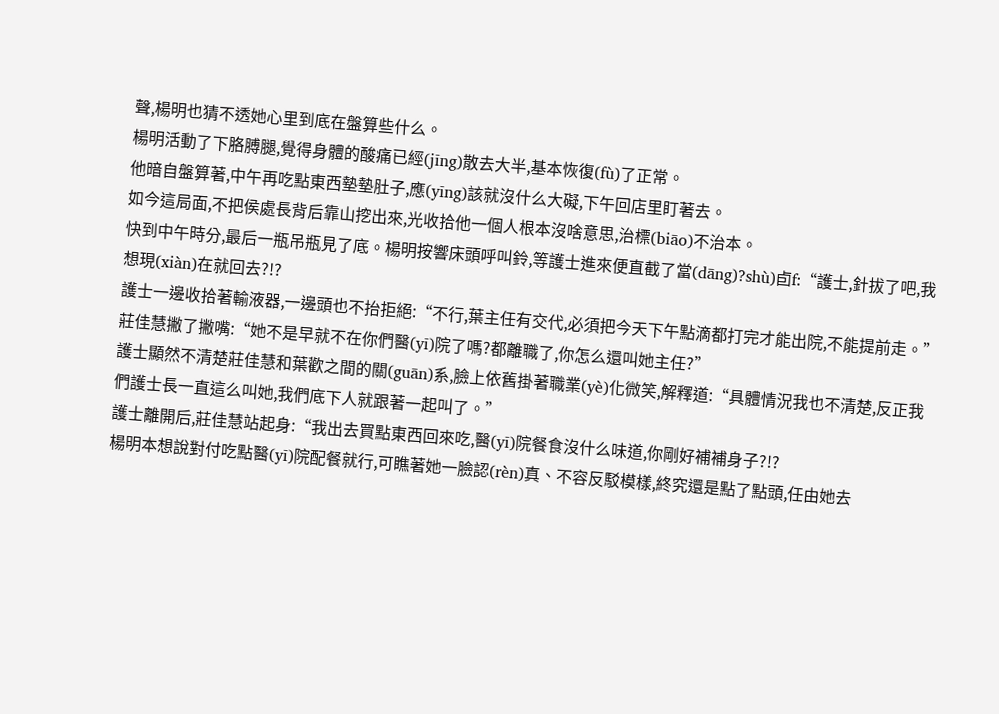聲,楊明也猜不透她心里到底在盤算些什么。
楊明活動了下胳膊腿,覺得身體的酸痛已經(jīng)散去大半,基本恢復(fù)了正常。
他暗自盤算著,中午再吃點東西墊墊肚子,應(yīng)該就沒什么大礙,下午回店里盯著去。
如今這局面,不把侯處長背后靠山挖出來,光收拾他一個人根本沒啥意思,治標(biāo)不治本。
快到中午時分,最后一瓶吊瓶見了底。楊明按響床頭呼叫鈴,等護士進來便直截了當(dāng)?shù)卣f:“護士,針拔了吧,我想現(xiàn)在就回去?!?
護士一邊收拾著輸液器,一邊頭也不抬拒絕:“不行,葉主任有交代,必須把今天下午點滴都打完才能出院,不能提前走。”
莊佳慧撇了撇嘴:“她不是早就不在你們醫(yī)院了嗎?都離職了,你怎么還叫她主任?”
護士顯然不清楚莊佳慧和葉歡之間的關(guān)系,臉上依舊掛著職業(yè)化微笑,解釋道:“具體情況我也不清楚,反正我們護士長一直這么叫她,我們底下人就跟著一起叫了。”
護士離開后,莊佳慧站起身:“我出去買點東西回來吃,醫(yī)院餐食沒什么味道,你剛好補補身子?!?
楊明本想說對付吃點醫(yī)院配餐就行,可瞧著她一臉認(rèn)真、不容反駁模樣,終究還是點了點頭,任由她去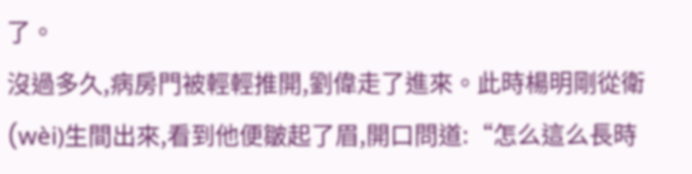了。
沒過多久,病房門被輕輕推開,劉偉走了進來。此時楊明剛從衛(wèi)生間出來,看到他便皺起了眉,開口問道:“怎么這么長時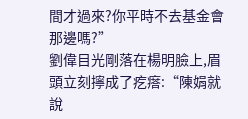間才過來?你平時不去基金會那邊嗎?”
劉偉目光剛落在楊明臉上,眉頭立刻擰成了疙瘩:“陳娟就說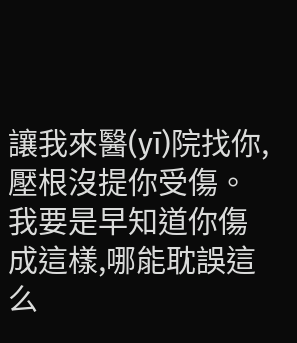讓我來醫(yī)院找你,壓根沒提你受傷。我要是早知道你傷成這樣,哪能耽誤這么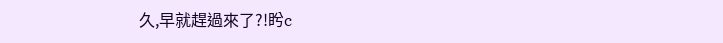久,早就趕過來了?!盻c